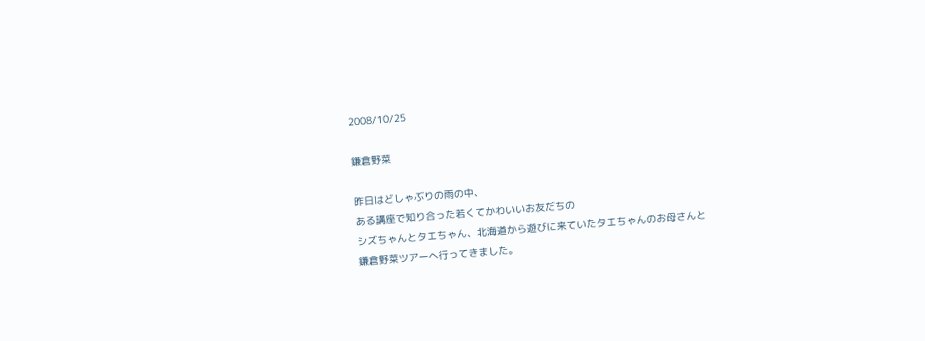2008/10/25

鎌倉野菜

昨日はどしゃぶりの雨の中、
ある講座で知り合った若くてかわいいお友だちの
シズちゃんとタエちゃん、北海道から遊びに来ていたタエちゃんのお母さんと
鎌倉野菜ツアーへ行ってきました。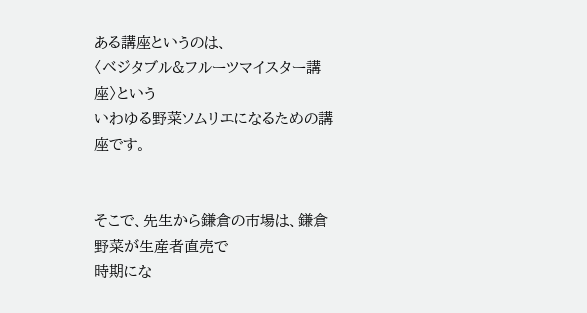ある講座というのは、
〈ベジタブル&フルーツマイスター講座〉という
いわゆる野菜ソムリエになるための講座です。


そこで、先生から鎌倉の市場は、鎌倉野菜が生産者直売で
時期にな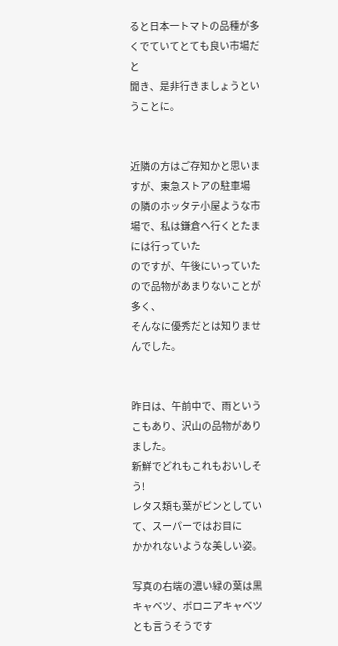ると日本一トマトの品種が多くでていてとても良い市場だと
聞き、是非行きましょうということに。


近隣の方はご存知かと思いますが、東急ストアの駐車場
の隣のホッタテ小屋ような市場で、私は鎌倉へ行くとたまには行っていた
のですが、午後にいっていたので品物があまりないことが多く、
そんなに優秀だとは知りませんでした。


昨日は、午前中で、雨というこもあり、沢山の品物がありました。
新鮮でどれもこれもおいしそう!
レタス類も葉がピンとしていて、スーパーではお目に
かかれないような美しい姿。

写真の右端の濃い緑の葉は黒キャベツ、ボロニアキャベツとも言うそうです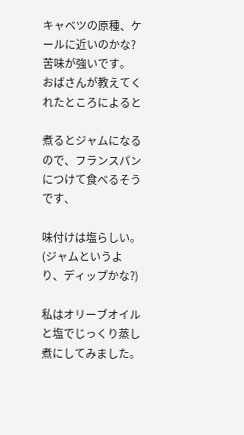キャベツの原種、ケールに近いのかな?苦味が強いです。
おばさんが教えてくれたところによると

煮るとジャムになるので、フランスパンにつけて食べるそうです、

味付けは塩らしい。(ジャムというより、ディップかな?)

私はオリーブオイルと塩でじっくり蒸し煮にしてみました。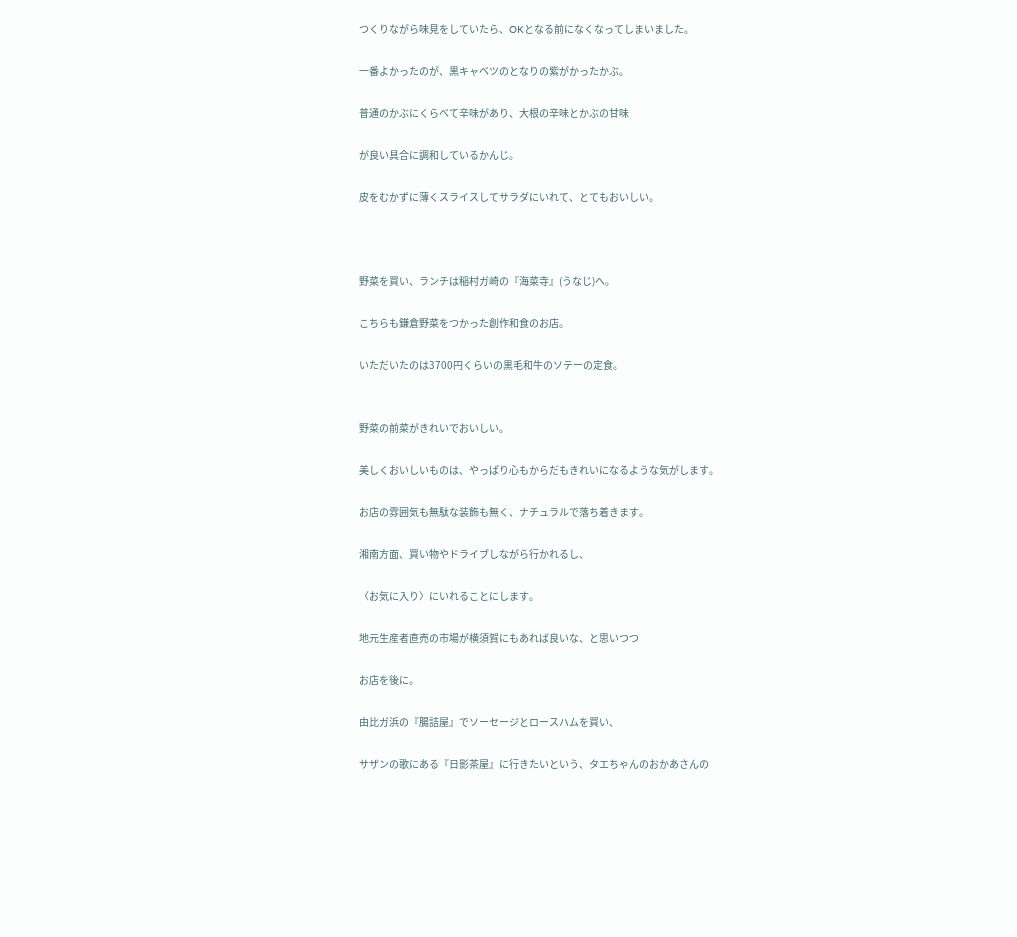つくりながら味見をしていたら、OKとなる前になくなってしまいました。

一番よかったのが、黒キャベツのとなりの紫がかったかぶ。

普通のかぶにくらべて辛味があり、大根の辛味とかぶの甘味

が良い具合に調和しているかんじ。

皮をむかずに薄くスライスしてサラダにいれて、とてもおいしい。



野菜を買い、ランチは稲村ガ崎の『海菜寺』(うなじ)へ。

こちらも鎌倉野菜をつかった創作和食のお店。

いただいたのは3700円くらいの黒毛和牛のソテーの定食。


野菜の前菜がきれいでおいしい。

美しくおいしいものは、やっぱり心もからだもきれいになるような気がします。

お店の雰囲気も無駄な装飾も無く、ナチュラルで落ち着きます。

湘南方面、買い物やドライブしながら行かれるし、

〈お気に入り〉にいれることにします。

地元生産者直売の市場が横須賀にもあれば良いな、と思いつつ

お店を後に。

由比ガ浜の『腸詰屋』でソーセージとロースハムを買い、

サザンの歌にある『日影茶屋』に行きたいという、タエちゃんのおかあさんの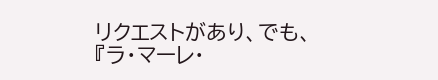リクエストがあり、でも、『ラ・マーレ・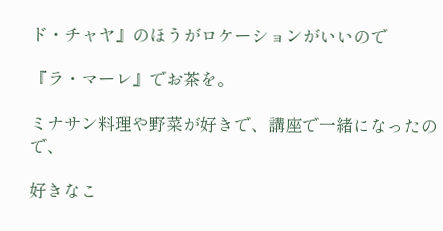ド・チャヤ』のほうがロケーションがいいので

『ラ・マーレ』でお茶を。

ミナサン料理や野菜が好きで、講座で一緒になったので、

好きなこ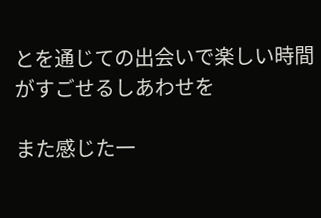とを通じての出会いで楽しい時間がすごせるしあわせを

また感じた一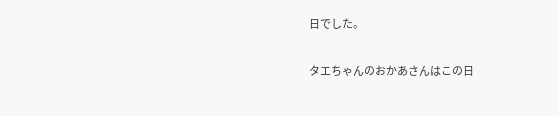日でした。

タエちゃんのおかあさんはこの日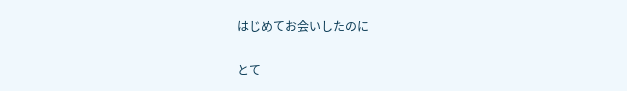はじめてお会いしたのに

とて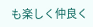も楽しく仲良く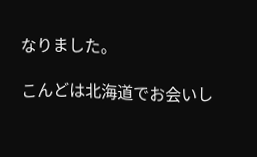なりました。

こんどは北海道でお会いし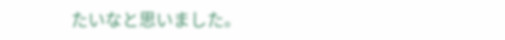たいなと思いました。